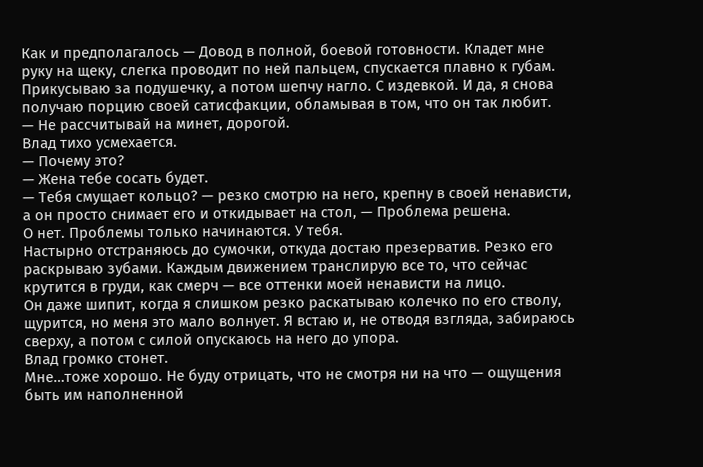Как и предполагалось — Довод в полной, боевой готовности. Кладет мне руку на щеку, слегка проводит по ней пальцем, спускается плавно к губам. Прикусываю за подушечку, а потом шепчу нагло. С издевкой. И да, я снова получаю порцию своей сатисфакции, обламывая в том, что он так любит.
— Не рассчитывай на минет, дорогой.
Влад тихо усмехается.
— Почему это?
— Жена тебе сосать будет.
— Тебя смущает кольцо? — резко смотрю на него, крепну в своей ненависти, а он просто снимает его и откидывает на стол, — Проблема решена.
О нет. Проблемы только начинаются. У тебя.
Настырно отстраняюсь до сумочки, откуда достаю презерватив. Резко его раскрываю зубами. Каждым движением транслирую все то, что сейчас крутится в груди, как смерч — все оттенки моей ненависти на лицо.
Он даже шипит, когда я слишком резко раскатываю колечко по его стволу, щурится, но меня это мало волнует. Я встаю и, не отводя взгляда, забираюсь сверху, а потом с силой опускаюсь на него до упора.
Влад громко стонет.
Мне…тоже хорошо. Не буду отрицать, что не смотря ни на что — ощущения быть им наполненной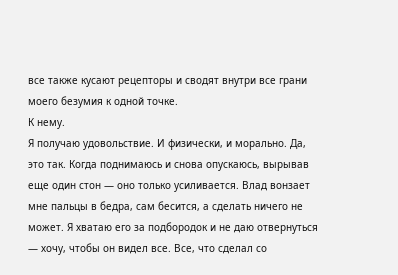все также кусают рецепторы и сводят внутри все грани моего безумия к одной точке.
К нему.
Я получаю удовольствие. И физически, и морально. Да, это так. Когда поднимаюсь и снова опускаюсь, вырывав еще один стон — оно только усиливается. Влад вонзает мне пальцы в бедра, сам бесится, а сделать ничего не может. Я хватаю его за подбородок и не даю отвернуться — хочу, чтобы он видел все. Все, что сделал со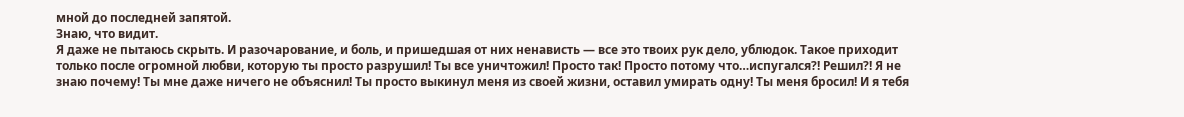мной до последней запятой.
Знаю, что видит.
Я даже не пытаюсь скрыть. И разочарование, и боль, и пришедшая от них ненависть — все это твоих рук дело, ублюдок. Такое приходит только после огромной любви, которую ты просто разрушил! Ты все уничтожил! Просто так! Просто потому что…испугался?! Решил?! Я не знаю почему! Ты мне даже ничего не объяснил! Ты просто выкинул меня из своей жизни, оставил умирать одну! Ты меня бросил! И я тебя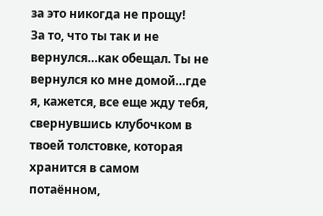за это никогда не прощу!
За то, что ты так и не вернулся…как обещал. Ты не вернулся ко мне домой…где я, кажется, все еще жду тебя, свернувшись клубочком в твоей толстовке, которая хранится в самом потаённом,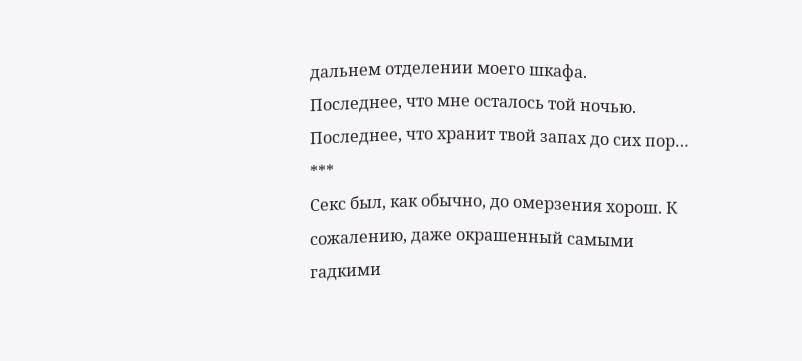дальнем отделении моего шкафа.
Последнее, что мне осталось той ночью. Последнее, что хранит твой запах до сих пор…
***
Секс был, как обычно, до омерзения хорош. К сожалению, даже окрашенный самыми гадкими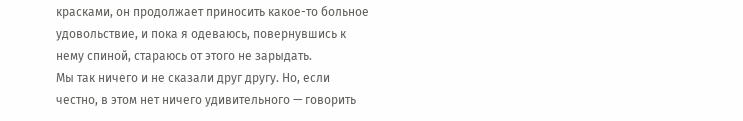красками, он продолжает приносить какое-то больное удовольствие, и пока я одеваюсь, повернувшись к нему спиной, стараюсь от этого не зарыдать.
Мы так ничего и не сказали друг другу. Но, если честно, в этом нет ничего удивительного — говорить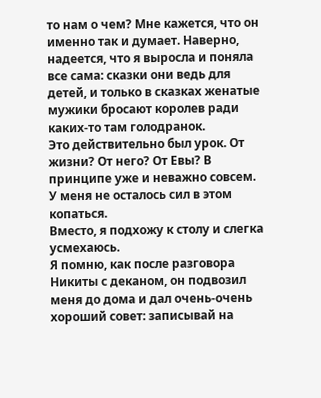то нам о чем? Мне кажется, что он именно так и думает. Наверно, надеется, что я выросла и поняла все сама: сказки они ведь для детей, и только в сказках женатые мужики бросают королев ради каких-то там голодранок.
Это действительно был урок. От жизни? От него? От Евы? В принципе уже и неважно совсем. У меня не осталось сил в этом копаться.
Вместо, я подхожу к столу и слегка усмехаюсь.
Я помню, как после разговора Никиты с деканом, он подвозил меня до дома и дал очень-очень хороший совет: записывай на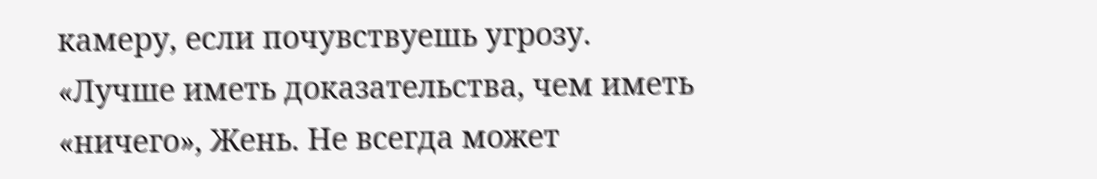камеру, если почувствуешь угрозу.
«Лучше иметь доказательства, чем иметь «ничего», Жень. Не всегда может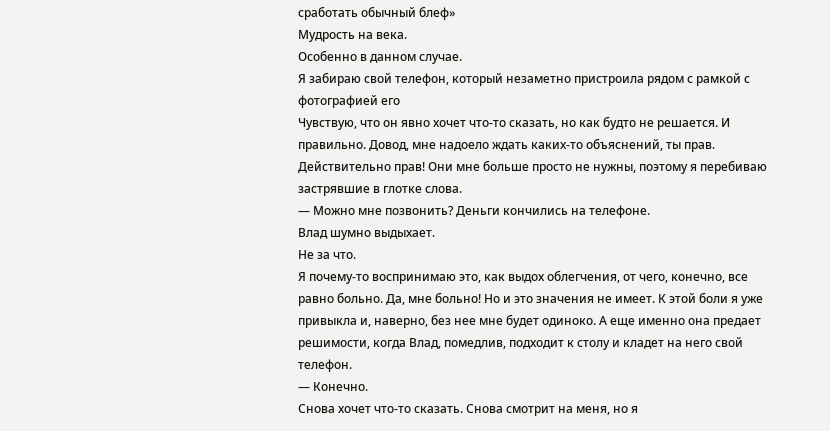сработать обычный блеф»
Мудрость на века.
Особенно в данном случае.
Я забираю свой телефон, который незаметно пристроила рядом с рамкой с фотографией его
Чувствую, что он явно хочет что-то сказать, но как будто не решается. И правильно. Довод, мне надоело ждать каких-то объяснений, ты прав. Действительно прав! Они мне больше просто не нужны, поэтому я перебиваю застрявшие в глотке слова.
— Можно мне позвонить? Деньги кончились на телефоне.
Влад шумно выдыхает.
Не за что.
Я почему-то воспринимаю это, как выдох облегчения, от чего, конечно, все равно больно. Да, мне больно! Но и это значения не имеет. К этой боли я уже привыкла и, наверно, без нее мне будет одиноко. А еще именно она предает решимости, когда Влад, помедлив, подходит к столу и кладет на него свой телефон.
— Конечно.
Снова хочет что-то сказать. Снова смотрит на меня, но я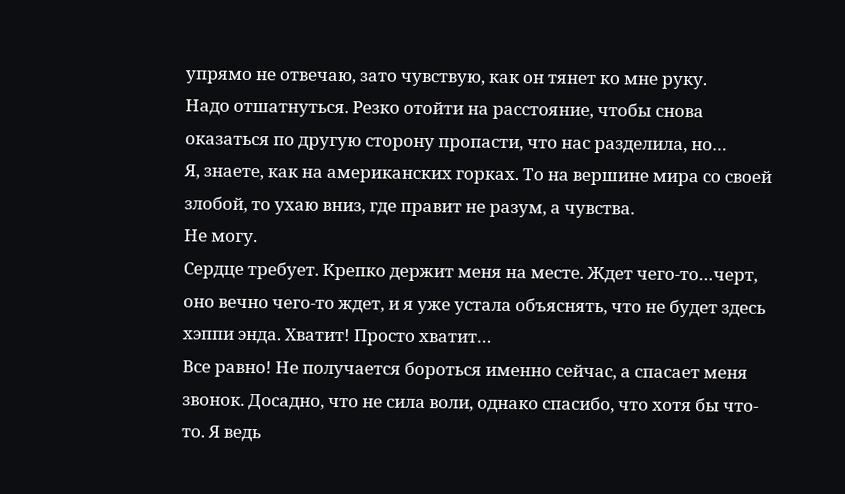упрямо не отвечаю, зато чувствую, как он тянет ко мне руку.
Надо отшатнуться. Резко отойти на расстояние, чтобы снова оказаться по другую сторону пропасти, что нас разделила, но…
Я, знаете, как на американских горках. То на вершине мира со своей злобой, то ухаю вниз, где правит не разум, а чувства.
Не могу.
Сердце требует. Крепко держит меня на месте. Ждет чего-то…черт, оно вечно чего-то ждет, и я уже устала объяснять, что не будет здесь хэппи энда. Хватит! Просто хватит…
Все равно! Не получается бороться именно сейчас, а спасает меня звонок. Досадно, что не сила воли, однако спасибо, что хотя бы что-то. Я ведь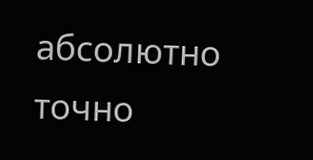абсолютно точно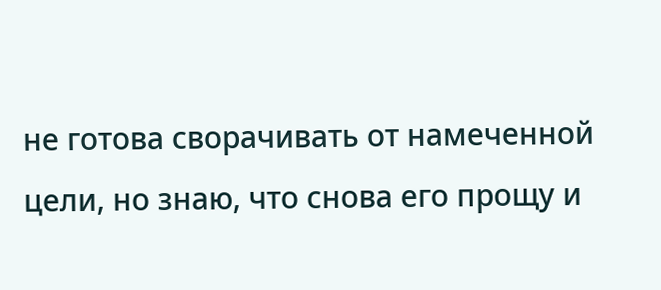не готова сворачивать от намеченной цели, но знаю, что снова его прощу и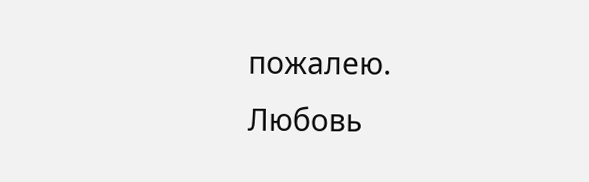пожалею.
Любовь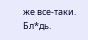же все-таки. Бл*дь.